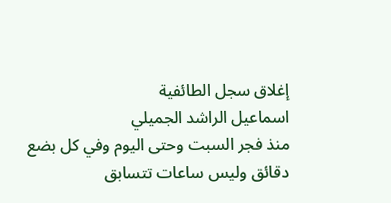إغلاق سجل الطائفية
اسماعيل الراشد الجميلي
منذ فجر السبت وحتى اليوم وفي كل بضع دقائق وليس ساعات تتسابق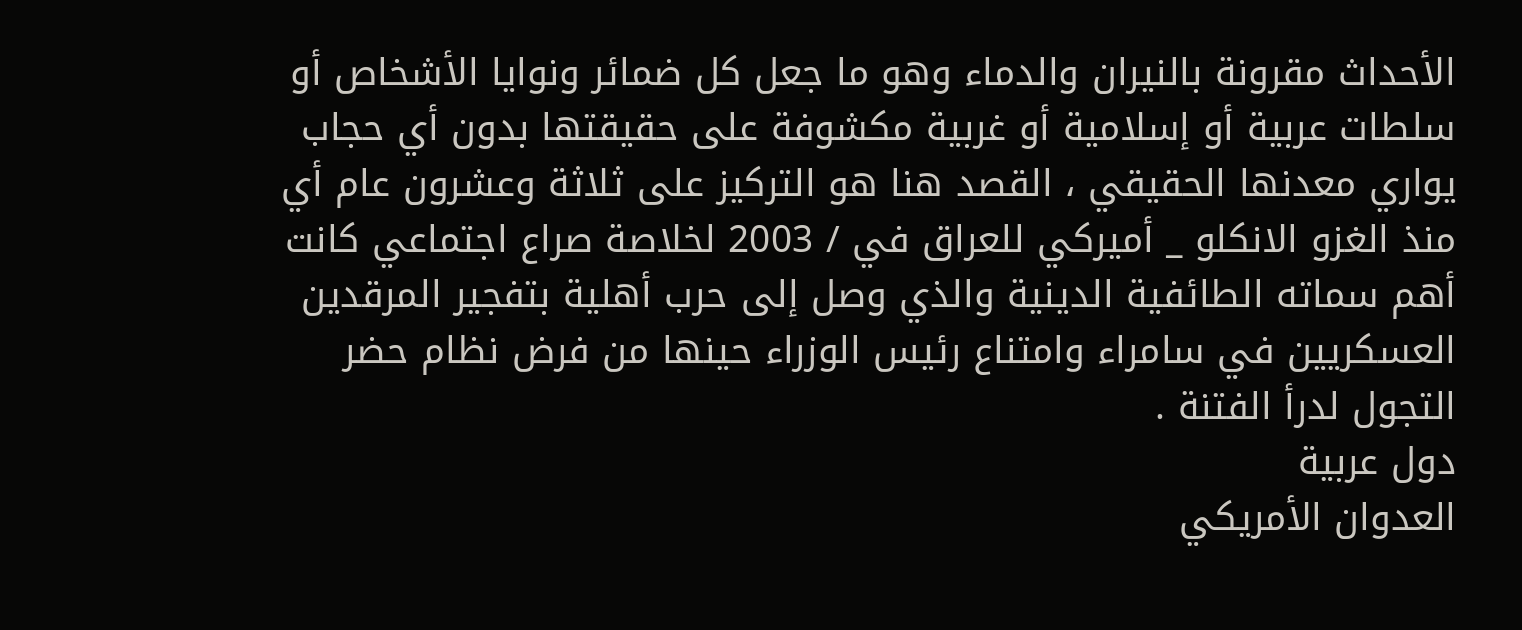الأحداث مقرونة بالنيران والدماء وهو ما جعل كل ضمائر ونوايا الأشخاص أو سلطات عربية أو إسلامية أو غربية مكشوفة على حقيقتها بدون أي حجاب يواري معدنها الحقيقي ، القصد هنا هو التركيز على ثلاثة وعشرون عام أي منذ الغزو الانكلو _ أميركي للعراق في / 2003 لخلاصة صراع اجتماعي كانت أهم سماته الطائفية الدينية والذي وصل إلى حرب أهلية بتفجير المرقدين العسكريين في سامراء وامتناع رئيس الوزراء حينها من فرض نظام حضر التجول لدرأ الفتنة .
دول عربية
العدوان الأمريكي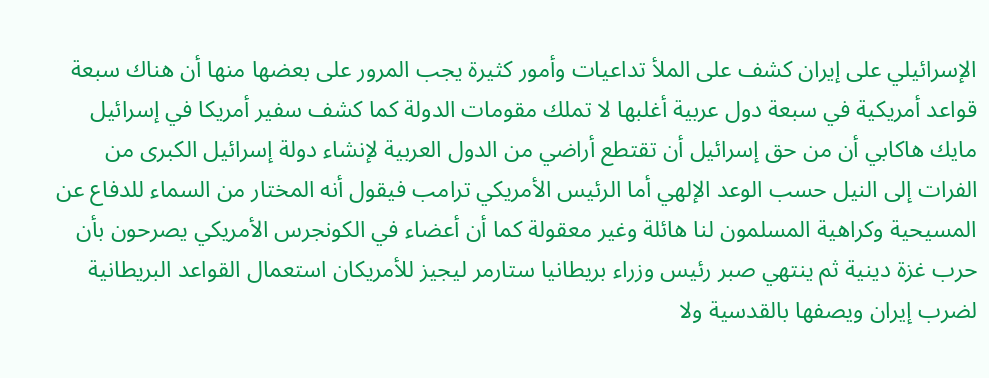الإسرائيلي على إيران كشف على الملأ تداعيات وأمور كثيرة يجب المرور على بعضها منها أن هناك سبعة قواعد أمريكية في سبعة دول عربية أغلبها لا تملك مقومات الدولة كما كشف سفير أمريكا في إسرائيل مايك هاكابي أن من حق إسرائيل أن تقتطع أراضي من الدول العربية لإنشاء دولة إسرائيل الكبرى من الفرات إلى النيل حسب الوعد الإلهي أما الرئيس الأمريكي ترامب فيقول أنه المختار من السماء للدفاع عن المسيحية وكراهية المسلمون لنا هائلة وغير معقولة كما أن أعضاء في الكونجرس الأمريكي يصرحون بأن حرب غزة دينية ثم ينتهي صبر رئيس وزراء بريطانيا ستارمر ليجيز للأمريكان استعمال القواعد البريطانية لضرب إيران ويصفها بالقدسية ولا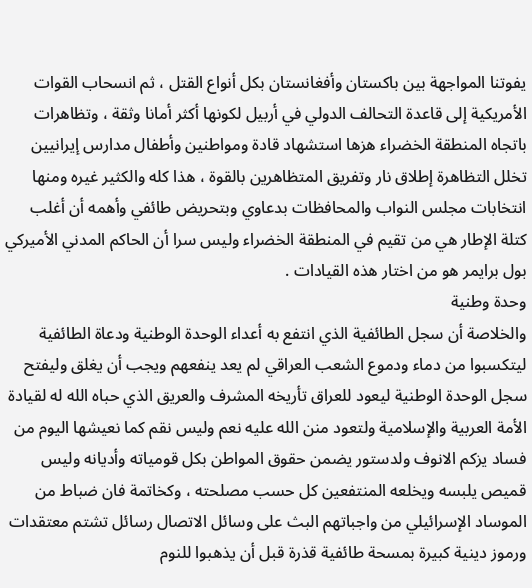يفوتنا المواجهة بين باكستان وأفغانستان بكل أنواع القتل ، ثم انسحاب القوات الأمريكية إلى قاعدة التحالف الدولي في أربيل لكونها أكثر أمانا وثقة ، وتظاهرات باتجاه المنطقة الخضراء هزها استشهاد قادة ومواطنين وأطفال مدارس إيرانيين تخلل التظاهرة إطلاق نار وتفريق المتظاهرين بالقوة ، هذا كله والكثير غيره ومنها انتخابات مجلس النواب والمحافظات بدعاوي وبتحريض طائفي وأهمه أن أغلب كتلة الإطار هي من تقيم في المنطقة الخضراء وليس سرا أن الحاكم المدني الأميركي بول برايمر هو من اختار هذه القيادات .
وحدة وطنية
والخلاصة أن سجل الطائفية الذي انتفع به أعداء الوحدة الوطنية ودعاة الطائفية ليتكسبوا من دماء ودموع الشعب العراقي لم يعد ينفعهم ويجب أن يغلق وليفتح سجل الوحدة الوطنية ليعود للعراق تأريخه المشرف والعريق الذي حباه الله له لقيادة الأمة العربية والإسلامية ولتعود منن الله عليه نعم وليس نقم كما نعيشها اليوم من فساد يزكم الانوف ولدستور يضمن حقوق المواطن بكل قومياته وأديانه وليس قميص يلبسه ويخلعه المنتفعين كل حسب مصلحته ، وكخاتمة فان ضباط من الموساد الإسرائيلي من واجباتهم البث على وسائل الاتصال رسائل تشتم معتقدات ورموز دينية كبيرة بمسحة طائفية قذرة قبل أن يذهبوا للنوم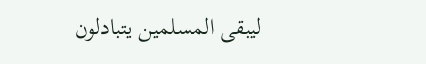ليبقى المسلمين يتبادلون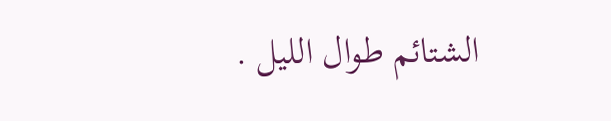الشتائم طوال الليل .